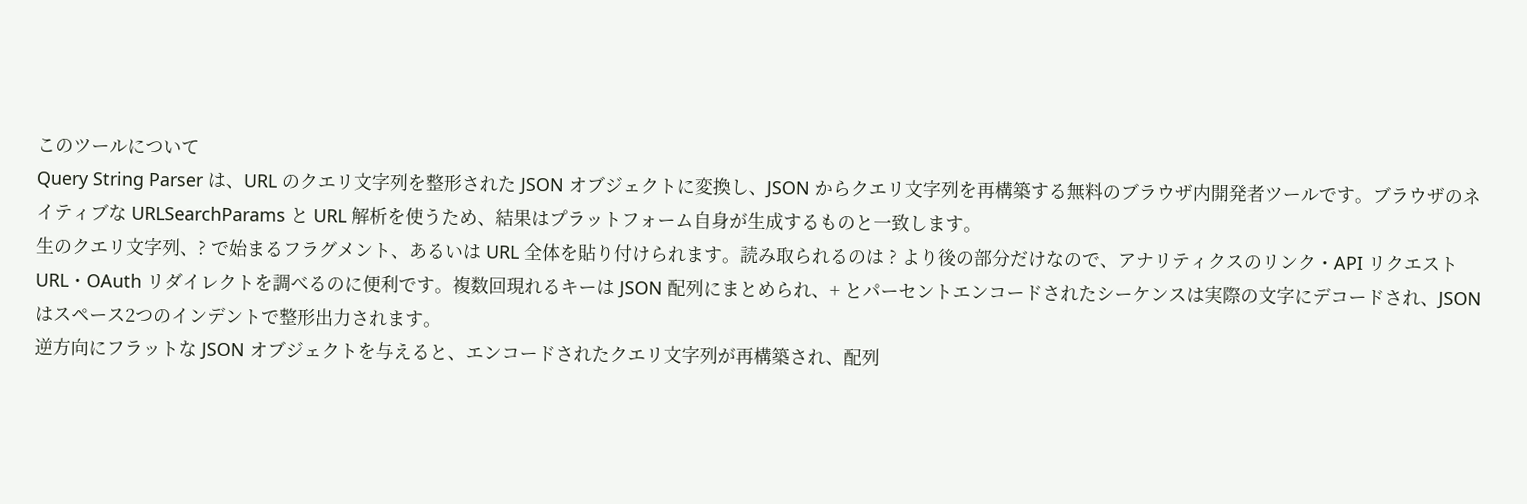このツールについて
Query String Parser は、URL のクエリ文字列を整形された JSON オブジェクトに変換し、JSON からクエリ文字列を再構築する無料のブラウザ内開発者ツールです。ブラウザのネイティブな URLSearchParams と URL 解析を使うため、結果はプラットフォーム自身が生成するものと一致します。
生のクエリ文字列、? で始まるフラグメント、あるいは URL 全体を貼り付けられます。読み取られるのは ? より後の部分だけなので、アナリティクスのリンク・API リクエスト URL・OAuth リダイレクトを調べるのに便利です。複数回現れるキーは JSON 配列にまとめられ、+ とパーセントエンコードされたシーケンスは実際の文字にデコードされ、JSON はスペース2つのインデントで整形出力されます。
逆方向にフラットな JSON オブジェクトを与えると、エンコードされたクエリ文字列が再構築され、配列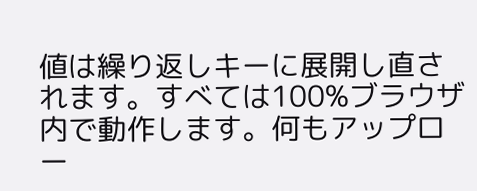値は繰り返しキーに展開し直されます。すべては100%ブラウザ内で動作します。何もアップロー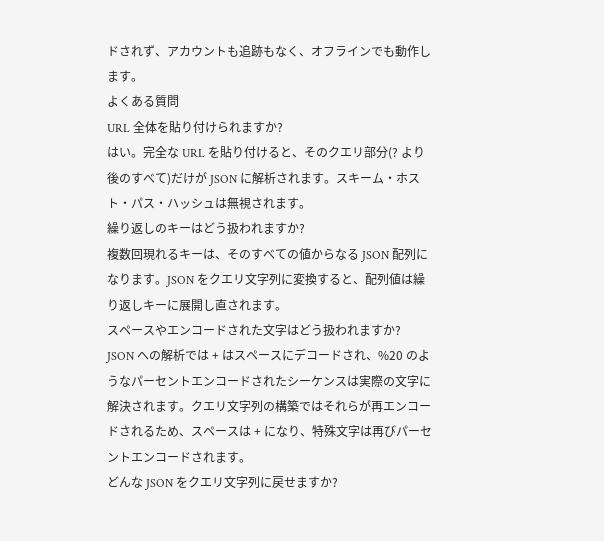ドされず、アカウントも追跡もなく、オフラインでも動作します。
よくある質問
URL 全体を貼り付けられますか?
はい。完全な URL を貼り付けると、そのクエリ部分(? より後のすべて)だけが JSON に解析されます。スキーム・ホスト・パス・ハッシュは無視されます。
繰り返しのキーはどう扱われますか?
複数回現れるキーは、そのすべての値からなる JSON 配列になります。JSON をクエリ文字列に変換すると、配列値は繰り返しキーに展開し直されます。
スペースやエンコードされた文字はどう扱われますか?
JSON への解析では + はスペースにデコードされ、%20 のようなパーセントエンコードされたシーケンスは実際の文字に解決されます。クエリ文字列の構築ではそれらが再エンコードされるため、スペースは + になり、特殊文字は再びパーセントエンコードされます。
どんな JSON をクエリ文字列に戻せますか?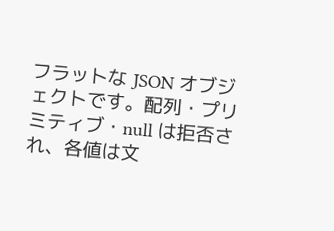フラットな JSON オブジェクトです。配列・プリミティブ・null は拒否され、各値は文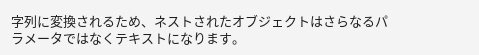字列に変換されるため、ネストされたオブジェクトはさらなるパラメータではなくテキストになります。